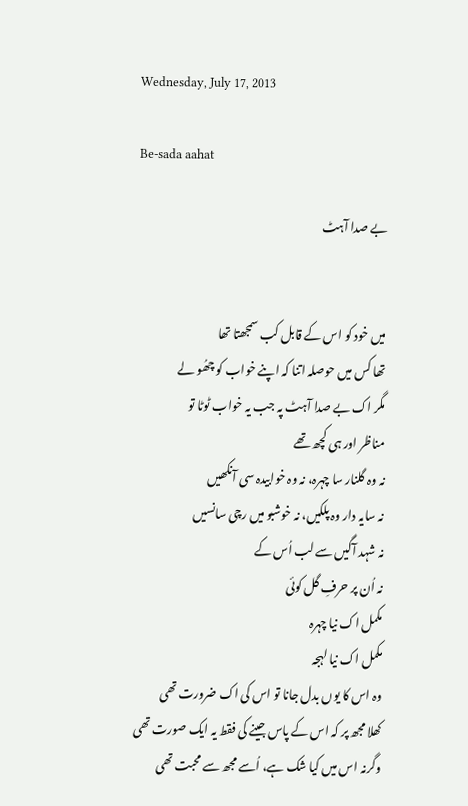Wednesday, July 17, 2013

Be-sada aahat

بے صدا آہٹ


میں خود کو اس کے قابل کب سمجھتا تھا
تھا کس میں حوصلہ اتنا کہ اپنے خواب کو چھُو لے
مگر اک بے صدا آہٹ پہ جب یہ خواب ٹوٹا تو
مناظر اور ہی کچھ تھے
نہ وہ گلنار سا چہرہ، نہ وہ خوابیدہ سی آنکھیں
نہ سایہ دار وہ پلکیں، نہ خوشبو میں رچی سانسیں
نہ شہد آگیں سے لب اُس کے
نہ اُن پر حرفِ گل کوئی
مکمل اک نیا چہرہ
مکمل اک نیا لہجہ
وہ اس کا یوں بدل جانا تو اس کی اک ضرورت تھی
کھلا مجھ پر کہ اس کے پاس جینے کی فقط یہ ایک صورت تھی
وگرنہ اس میں کیا شک ہے، اُسے مجھ سے محبت تھی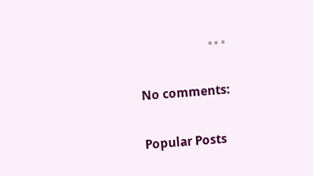٭٭٭

No comments:

Popular Posts